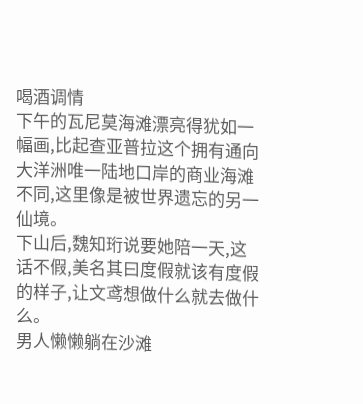喝酒调情
下午的瓦尼莫海滩漂亮得犹如一幅画,比起查亚普拉这个拥有通向大洋洲唯一陆地口岸的商业海滩不同,这里像是被世界遗忘的另一仙境。
下山后,魏知珩说要她陪一天,这话不假,美名其曰度假就该有度假的样子,让文鸢想做什么就去做什么。
男人懒懒躺在沙滩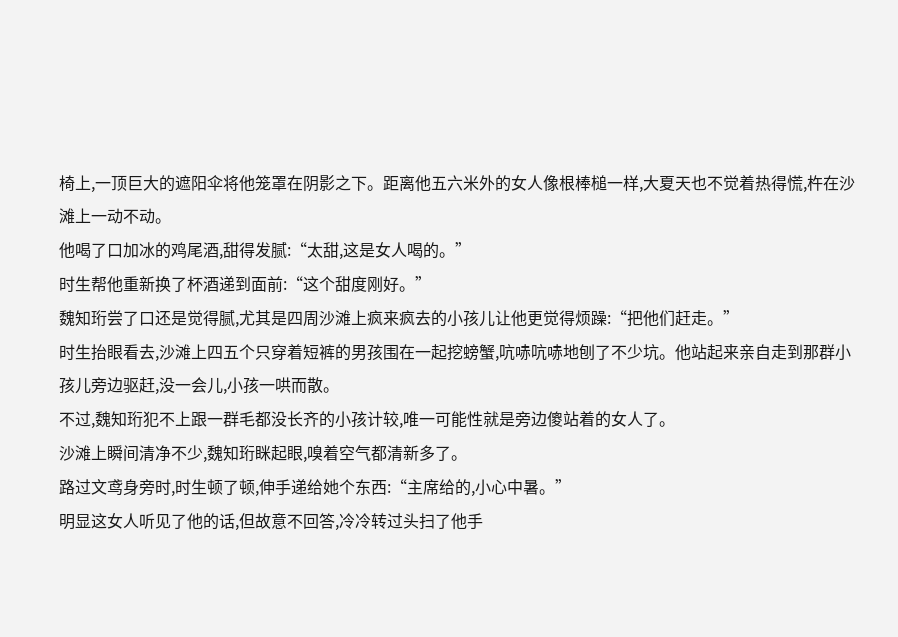椅上,一顶巨大的遮阳伞将他笼罩在阴影之下。距离他五六米外的女人像根棒槌一样,大夏天也不觉着热得慌,杵在沙滩上一动不动。
他喝了口加冰的鸡尾酒,甜得发腻:“太甜,这是女人喝的。”
时生帮他重新换了杯酒递到面前:“这个甜度刚好。”
魏知珩尝了口还是觉得腻,尤其是四周沙滩上疯来疯去的小孩儿让他更觉得烦躁:“把他们赶走。”
时生抬眼看去,沙滩上四五个只穿着短裤的男孩围在一起挖螃蟹,吭哧吭哧地刨了不少坑。他站起来亲自走到那群小孩儿旁边驱赶,没一会儿,小孩一哄而散。
不过,魏知珩犯不上跟一群毛都没长齐的小孩计较,唯一可能性就是旁边傻站着的女人了。
沙滩上瞬间清净不少,魏知珩眯起眼,嗅着空气都清新多了。
路过文鸢身旁时,时生顿了顿,伸手递给她个东西:“主席给的,小心中暑。”
明显这女人听见了他的话,但故意不回答,冷冷转过头扫了他手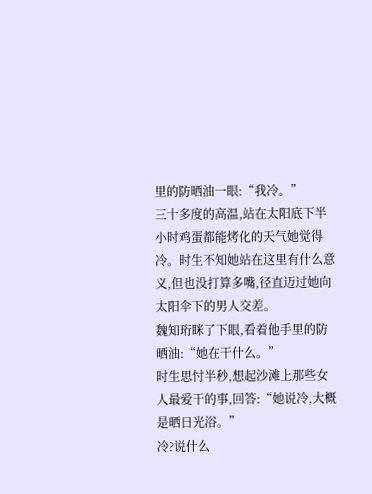里的防晒油一眼:“我冷。”
三十多度的高温,站在太阳底下半小时鸡蛋都能烤化的天气她觉得冷。时生不知她站在这里有什么意义,但也没打算多嘴,径直迈过她向太阳伞下的男人交差。
魏知珩眯了下眼,看着他手里的防晒油:“她在干什么。”
时生思忖半秒,想起沙滩上那些女人最爱干的事,回答:“她说冷,大概是晒日光浴。”
冷?说什么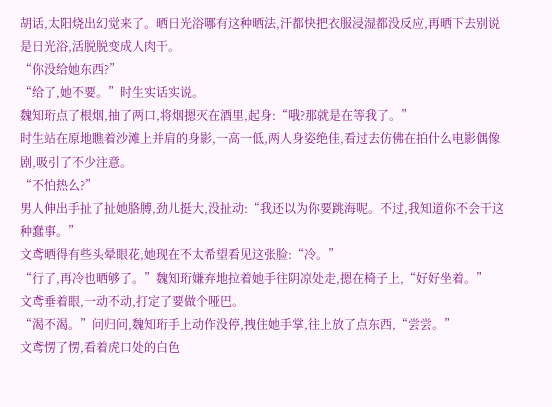胡话,太阳烧出幻觉来了。晒日光浴哪有这种晒法,汗都快把衣服浸湿都没反应,再晒下去别说是日光浴,活脱脱变成人肉干。
“你没给她东西?”
“给了,她不要。”时生实话实说。
魏知珩点了根烟,抽了两口,将烟摁灭在酒里,起身:“哦?那就是在等我了。”
时生站在原地瞧着沙滩上并肩的身影,一高一低,两人身姿绝佳,看过去仿佛在拍什么电影偶像剧,吸引了不少注意。
“不怕热么?”
男人伸出手扯了扯她胳膊,劲儿挺大,没扯动:“我还以为你要跳海呢。不过,我知道你不会干这种蠢事。”
文鸢晒得有些头晕眼花,她现在不太希望看见这张脸:“冷。”
“行了,再冷也晒够了。”魏知珩嫌弃地拉着她手往阴凉处走,摁在椅子上,“好好坐着。”
文鸢垂着眼,一动不动,打定了要做个哑巴。
“渴不渴。”问归问,魏知珩手上动作没停,拽住她手掌,往上放了点东西,“尝尝。”
文鸢愣了愣,看着虎口处的白色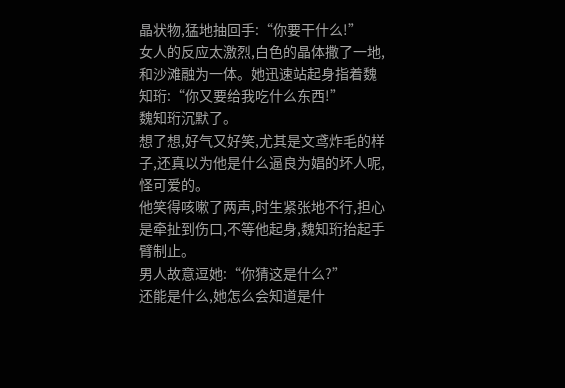晶状物,猛地抽回手:“你要干什么!”
女人的反应太激烈,白色的晶体撒了一地,和沙滩融为一体。她迅速站起身指着魏知珩:“你又要给我吃什么东西!”
魏知珩沉默了。
想了想,好气又好笑,尤其是文鸢炸毛的样子,还真以为他是什么逼良为娼的坏人呢,怪可爱的。
他笑得咳嗽了两声,时生紧张地不行,担心是牵扯到伤口,不等他起身,魏知珩抬起手臂制止。
男人故意逗她:“你猜这是什么?”
还能是什么,她怎么会知道是什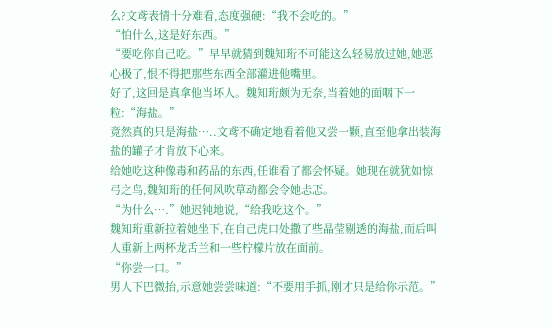么?文鸢表情十分难看,态度强硬:“我不会吃的。”
“怕什么,这是好东西。”
“要吃你自己吃。”早早就猜到魏知珩不可能这么轻易放过她,她恶心极了,恨不得把那些东西全部灌进他嘴里。
好了,这回是真拿他当坏人。魏知珩颇为无奈,当着她的面咽下一粒:“海盐。”
竟然真的只是海盐…..文鸢不确定地看着他又尝一颗,直至他拿出装海盐的罐子才肯放下心来。
给她吃这种像毒和药品的东西,任谁看了都会怀疑。她现在就犹如惊弓之鸟,魏知珩的任何风吹草动都会令她忐忑。
“为什么….”她迟钝地说,“给我吃这个。”
魏知珩重新拉着她坐下,在自己虎口处撒了些晶莹剔透的海盐,而后叫人重新上两杯龙舌兰和一些柠檬片放在面前。
“你尝一口。”
男人下巴微抬,示意她尝尝味道:“不要用手抓,刚才只是给你示范。”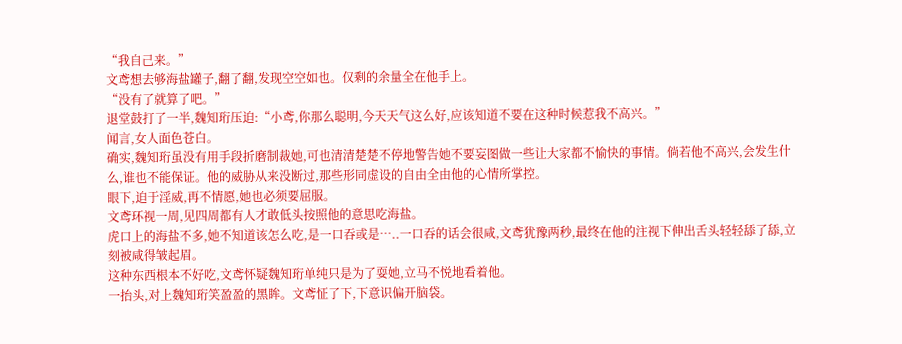“我自己来。”
文鸢想去够海盐罐子,翻了翻,发现空空如也。仅剩的余量全在他手上。
“没有了就算了吧。”
退堂鼓打了一半,魏知珩压迫:“小鸢,你那么聪明,今天天气这么好,应该知道不要在这种时候惹我不高兴。”
闻言,女人面色苍白。
确实,魏知珩虽没有用手段折磨制裁她,可也清清楚楚不停地警告她不要妄图做一些让大家都不愉快的事情。倘若他不高兴,会发生什么,谁也不能保证。他的威胁从来没断过,那些形同虚设的自由全由他的心情所掌控。
眼下,迫于淫威,再不情愿,她也必须要屈服。
文鸢环视一周,见四周都有人才敢低头按照他的意思吃海盐。
虎口上的海盐不多,她不知道该怎么吃,是一口吞或是…..一口吞的话会很咸,文鸢犹豫两秒,最终在他的注视下伸出舌头轻轻舔了舔,立刻被咸得皱起眉。
这种东西根本不好吃,文鸢怀疑魏知珩单纯只是为了耍她,立马不悦地看着他。
一抬头,对上魏知珩笑盈盈的黑眸。文鸢怔了下,下意识偏开脑袋。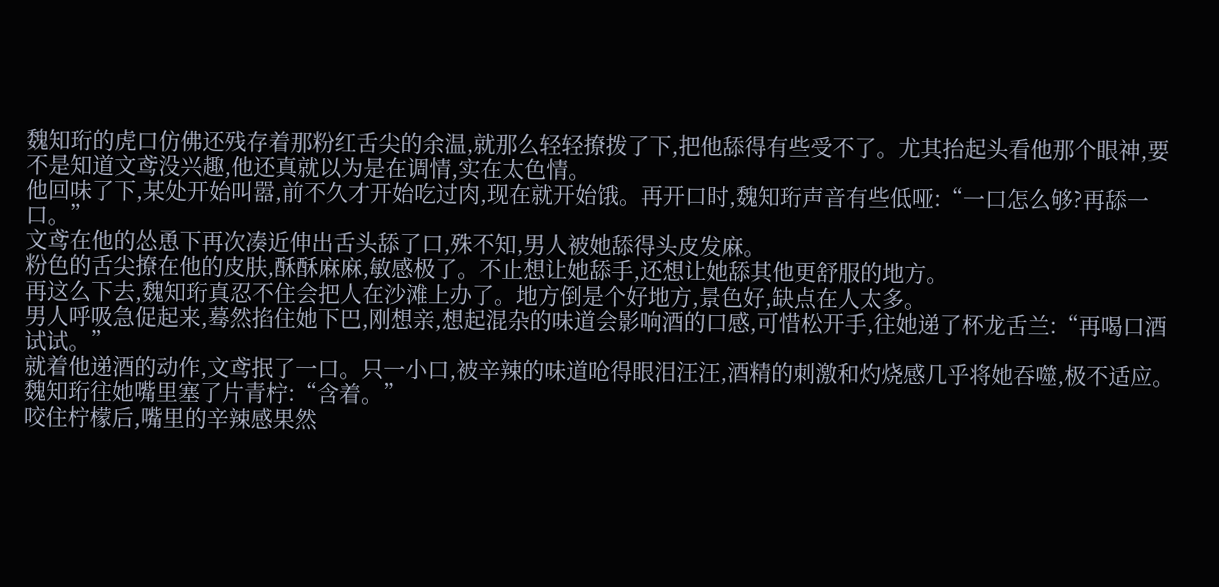魏知珩的虎口仿佛还残存着那粉红舌尖的余温,就那么轻轻撩拨了下,把他舔得有些受不了。尤其抬起头看他那个眼神,要不是知道文鸢没兴趣,他还真就以为是在调情,实在太色情。
他回味了下,某处开始叫嚣,前不久才开始吃过肉,现在就开始饿。再开口时,魏知珩声音有些低哑:“一口怎么够?再舔一口。”
文鸢在他的怂恿下再次凑近伸出舌头舔了口,殊不知,男人被她舔得头皮发麻。
粉色的舌尖撩在他的皮肤,酥酥麻麻,敏感极了。不止想让她舔手,还想让她舔其他更舒服的地方。
再这么下去,魏知珩真忍不住会把人在沙滩上办了。地方倒是个好地方,景色好,缺点在人太多。
男人呼吸急促起来,蓦然掐住她下巴,刚想亲,想起混杂的味道会影响酒的口感,可惜松开手,往她递了杯龙舌兰:“再喝口酒试试。”
就着他递酒的动作,文鸢抿了一口。只一小口,被辛辣的味道呛得眼泪汪汪,酒精的刺激和灼烧感几乎将她吞噬,极不适应。
魏知珩往她嘴里塞了片青柠:“含着。”
咬住柠檬后,嘴里的辛辣感果然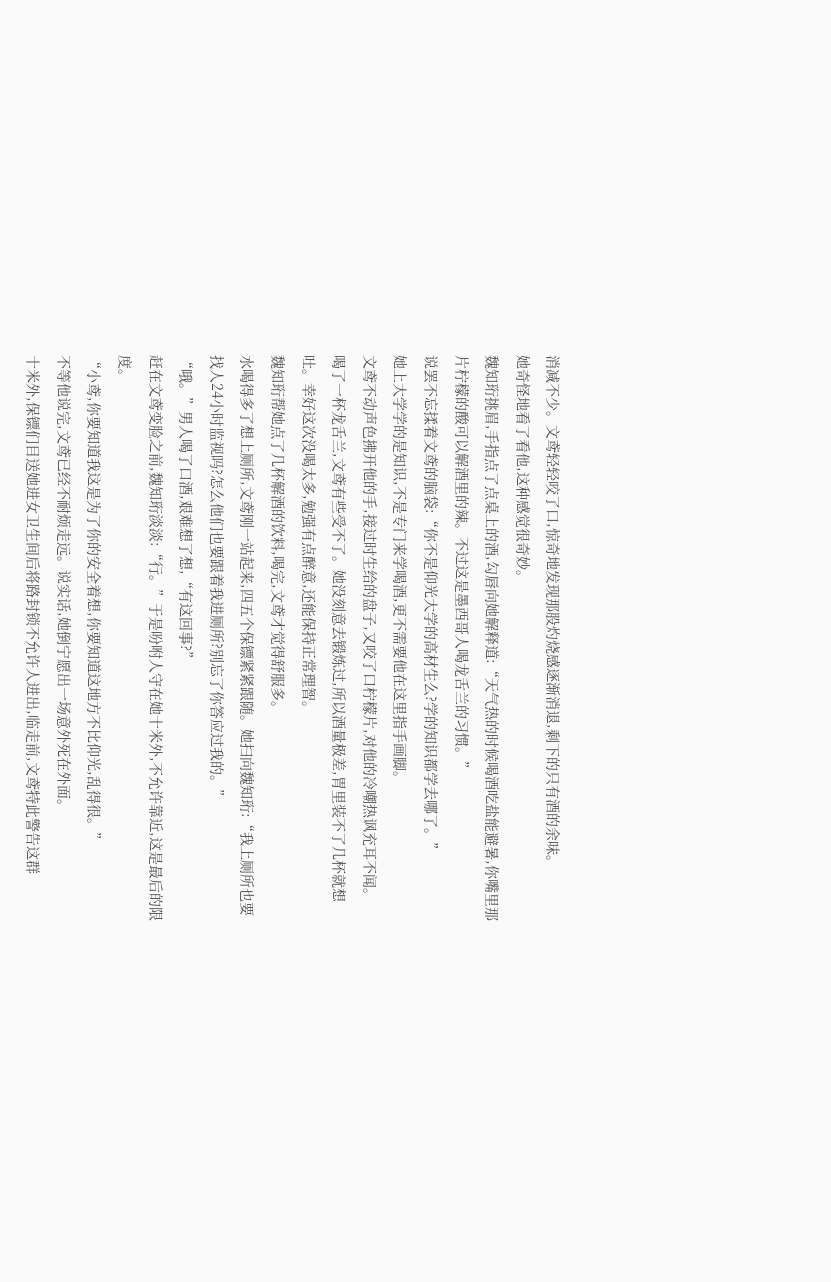消减不少。文鸢轻轻咬了口,惊奇地发现那股灼烧感逐渐消退,剩下的只有酒的余味。
她奇怪地看了看他,这种感觉很奇妙。
魏知珩挑眉,手指点了点桌上的酒,勾唇向她解释道:“天气热的时候喝酒吃盐能避暑,你嘴里那片柠檬的酸可以解酒里的辣。不过这是墨西哥人喝龙舌兰的习惯。”
说罢不忘揉着文鸢的脑袋:“你不是仰光大学的高材生么?学的知识都学去哪了。”
她上大学学的是知识,不是专门来学喝酒,更不需要他在这里指手画脚。
文鸢不动声色拂开他的手,接过时生给的盘子,又咬了口柠檬片,对他的冷嘲热讽充耳不闻。
喝了一杯龙舌兰,文鸢有些受不了。她没刻意去锻炼过,所以酒量极差,胃里装不了几杯就想吐。幸好这次没喝太多,勉强有点醉意,还能保持正常理智。
魏知珩帮她点了几杯解酒的饮料,喝完,文鸢才觉得舒服多。
水喝得多了想上厕所,文鸢刚一站起来,四五个保镖紧紧跟随。她扫向魏知珩:“我上厕所也要找人24小时监视吗?怎么他们也要跟着我进厕所?别忘了你答应过我的。”
“哦。”男人喝了口酒,艰难想了想,“有这回事?”
赶在文鸢变脸之前,魏知珩淡淡:“行。”于是吩咐人守在她十米外,不允许靠近,这是最后的限度。
“小鸢,你要知道我这是为了你的安全着想,你要知道这地方不比仰光,乱得很。”
不等他说完,文鸢已经不耐烦走远。说实话,她倒宁愿出一场意外死在外面。
十米外,保镖们目送她进女卫生间后将路封锁不允许人进出,临走前,文鸢特此警告这群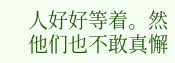人好好等着。然他们也不敢真懈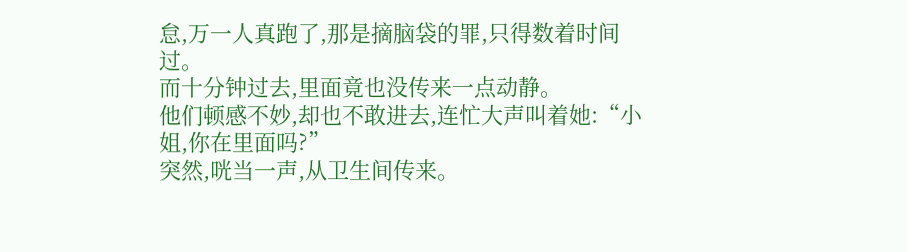怠,万一人真跑了,那是摘脑袋的罪,只得数着时间过。
而十分钟过去,里面竟也没传来一点动静。
他们顿感不妙,却也不敢进去,连忙大声叫着她:“小姐,你在里面吗?”
突然,咣当一声,从卫生间传来。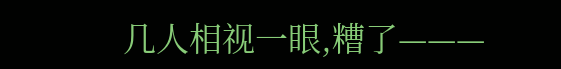几人相视一眼,糟了———